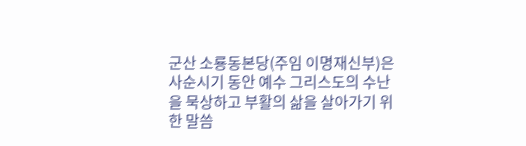군산 소룡동본당(주임 이명재신부)은 사순시기 동안 예수 그리스도의 수난을 묵상하고 부활의 삶을 살아가기 위한 말씀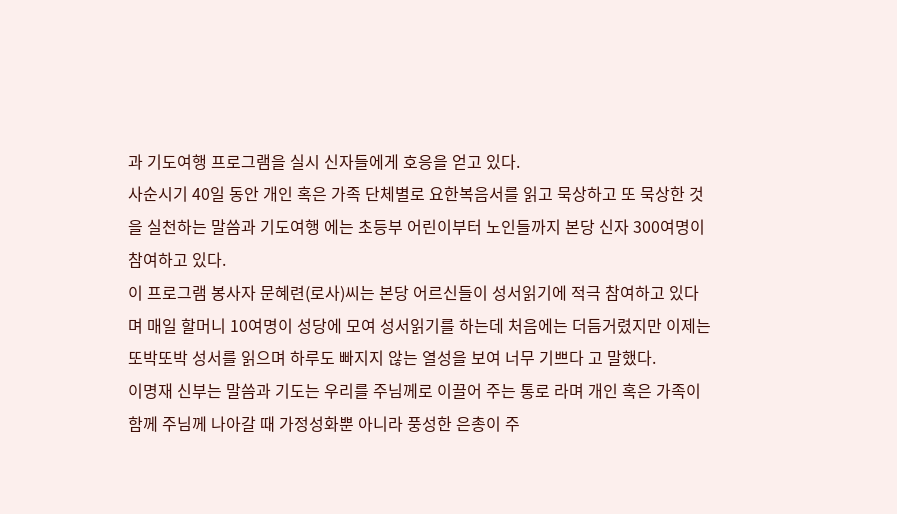과 기도여행 프로그램을 실시 신자들에게 호응을 얻고 있다.
사순시기 40일 동안 개인 혹은 가족 단체별로 요한복음서를 읽고 묵상하고 또 묵상한 것을 실천하는 말씀과 기도여행 에는 초등부 어린이부터 노인들까지 본당 신자 300여명이 참여하고 있다.
이 프로그램 봉사자 문혜련(로사)씨는 본당 어르신들이 성서읽기에 적극 참여하고 있다 며 매일 할머니 10여명이 성당에 모여 성서읽기를 하는데 처음에는 더듬거렸지만 이제는 또박또박 성서를 읽으며 하루도 빠지지 않는 열성을 보여 너무 기쁘다 고 말했다.
이명재 신부는 말씀과 기도는 우리를 주님께로 이끌어 주는 통로 라며 개인 혹은 가족이 함께 주님께 나아갈 때 가정성화뿐 아니라 풍성한 은총이 주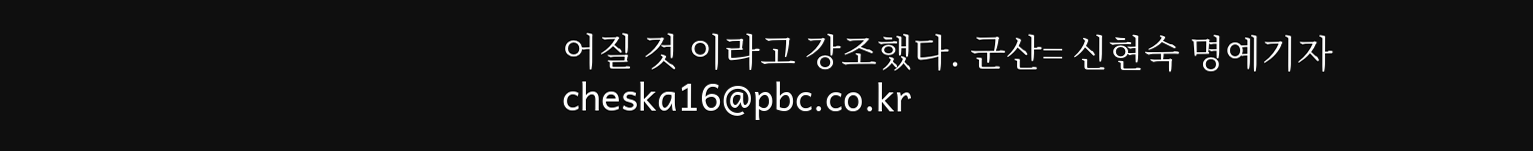어질 것 이라고 강조했다. 군산= 신현숙 명예기자 cheska16@pbc.co.kr